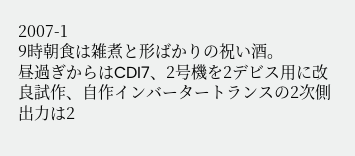2007-1
9時朝食は雑煮と形ばかりの祝い酒。
昼過ぎからはCDI7、2号機を2デビス用に改良試作、自作インバータートランスの2次側出力は2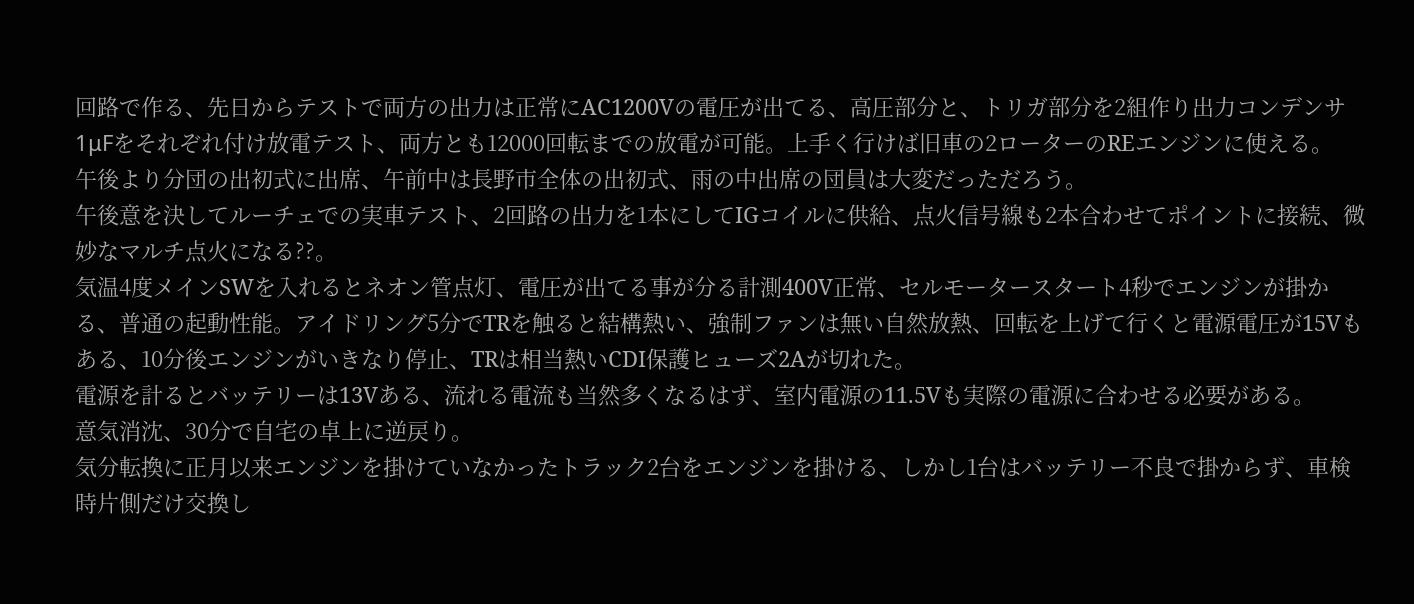回路で作る、先日からテストで両方の出力は正常にAC1200Vの電圧が出てる、高圧部分と、トリガ部分を2組作り出力コンデンサ1μFをそれぞれ付け放電テスト、両方とも12000回転までの放電が可能。上手く行けば旧車の2ローターのREエンジンに使える。
午後より分団の出初式に出席、午前中は長野市全体の出初式、雨の中出席の団員は大変だっただろう。
午後意を決してルーチェでの実車テスト、2回路の出力を1本にしてIGコイルに供給、点火信号線も2本合わせてポイントに接続、微妙なマルチ点火になる??。
気温4度メインSWを入れるとネオン管点灯、電圧が出てる事が分る計測400V正常、セルモータースタート4秒でエンジンが掛かる、普通の起動性能。アイドリング5分でTRを触ると結構熱い、強制ファンは無い自然放熱、回転を上げて行くと電源電圧が15Vもある、10分後エンジンがいきなり停止、TRは相当熱いCDI保護ヒューズ2Aが切れた。
電源を計るとバッテリーは13Vある、流れる電流も当然多くなるはず、室内電源の11.5Vも実際の電源に合わせる必要がある。
意気消沈、30分で自宅の卓上に逆戻り。
気分転換に正月以来エンジンを掛けていなかったトラック2台をエンジンを掛ける、しかし1台はバッテリー不良で掛からず、車検時片側だけ交換し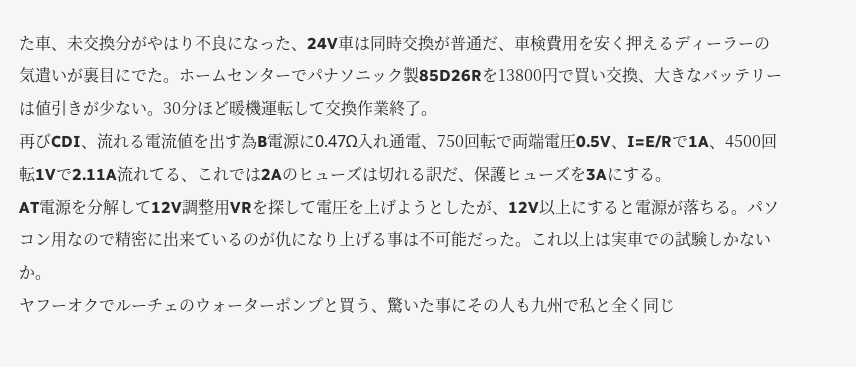た車、未交換分がやはり不良になった、24V車は同時交換が普通だ、車検費用を安く押えるディーラーの気遣いが裏目にでた。ホームセンターでパナソニック製85D26Rを13800円で買い交換、大きなバッテリーは値引きが少ない。30分ほど暖機運転して交換作業終了。
再びCDI、流れる電流値を出す為B電源に0.47Ω入れ通電、750回転で両端電圧0.5V、I=E/Rで1A、4500回転1Vで2.11A流れてる、これでは2Aのヒューズは切れる訳だ、保護ヒューズを3Aにする。
AT電源を分解して12V調整用VRを探して電圧を上げようとしたが、12V以上にすると電源が落ちる。パソコン用なので精密に出来ているのが仇になり上げる事は不可能だった。これ以上は実車での試験しかないか。
ヤフーオクでルーチェのウォーターポンプと買う、驚いた事にその人も九州で私と全く同じ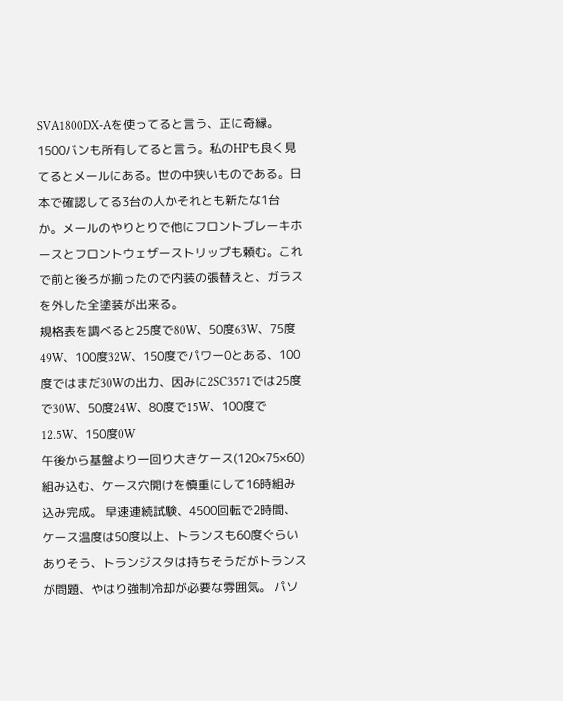SVA1800DX-Aを使ってると言う、正に奇縁。1500バンも所有してると言う。私のHPも良く見てるとメールにある。世の中狭いものである。日本で確認してる3台の人かそれとも新たな1台か。メールのやりとりで他にフロントブレーキホースとフロントウェザーストリップも頼む。これで前と後ろが揃ったので内装の張替えと、ガラスを外した全塗装が出来る。
規格表を調べると25度で80W、50度63W、75度49W、100度32W、150度でパワー0とある、100度ではまだ30Wの出力、因みに2SC3571では25度で30W、50度24W、80度で15W、100度で12.5W、150度0W
午後から基盤より一回り大きケース(120×75×60)組み込む、ケース穴開けを慎重にして16時組み込み完成。 早速連続試験、4500回転で2時間、ケース温度は50度以上、トランスも60度ぐらいありそう、トランジスタは持ちそうだがトランスが問題、やはり強制冷却が必要な雰囲気。 パソ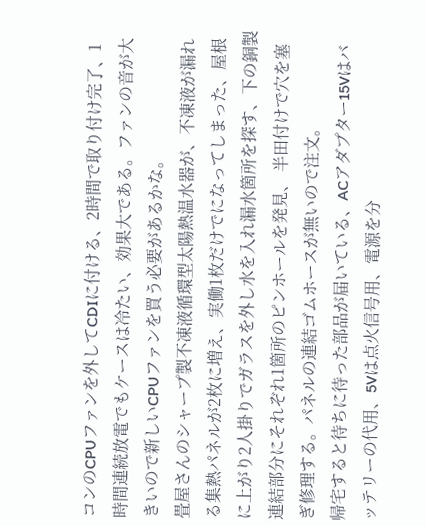コンのCPUファンを外してCDIに付ける、2時間で取り付け完了、1時間連続放電でもケースは冷たい、効果大である。ファンの音が大きいので新しいCPUファンを買う必要があるかな。
畳屋さんのシャープ製不凍液循環型太陽熱温水器が、不凍液が漏れる集熱パネルが2枚に増え、実働1枚だけでになってしまった、屋根に上がり2人掛りでガラスを外し水を入れ漏水箇所を探す、下の銅製連結部分にそれぞれ1箇所のピンホールを発見、 半田付けで穴を塞ぎ修理する。パネルの連結ゴムホースが無いので注文。
帰宅すると待ちに待った部品が届いている、ACアダプター15Vはバッテリーの代用、5Vは点火信号用、電源を分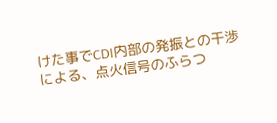けた事でCDI内部の発振との干渉による、点火信号のふらつ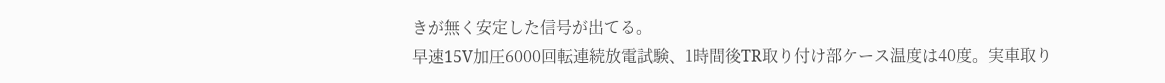きが無く安定した信号が出てる。
早速15V加圧6000回転連続放電試験、1時間後TR取り付け部ケース温度は40度。実車取り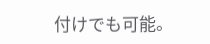付けでも可能。